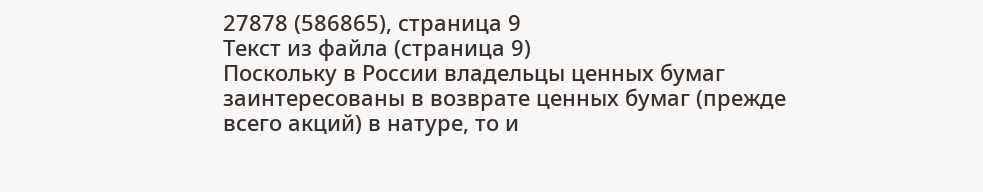27878 (586865), страница 9
Текст из файла (страница 9)
Поскольку в России владельцы ценных бумаг заинтересованы в возврате ценных бумаг (прежде всего акций) в натуре, то и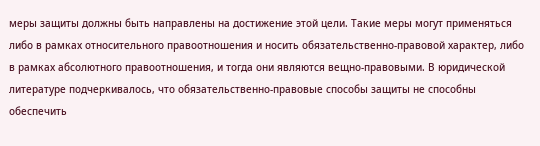меры защиты должны быть направлены на достижение этой цели. Такие меры могут применяться либо в рамках относительного правоотношения и носить обязательственно-правовой характер, либо в рамках абсолютного правоотношения, и тогда они являются вещно-правовыми. В юридической литературе подчеркивалось, что обязательственно-правовые способы защиты не способны обеспечить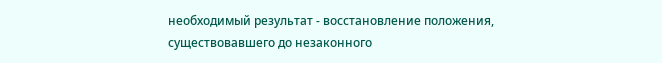необходимый результат - восстановление положения, существовавшего до незаконного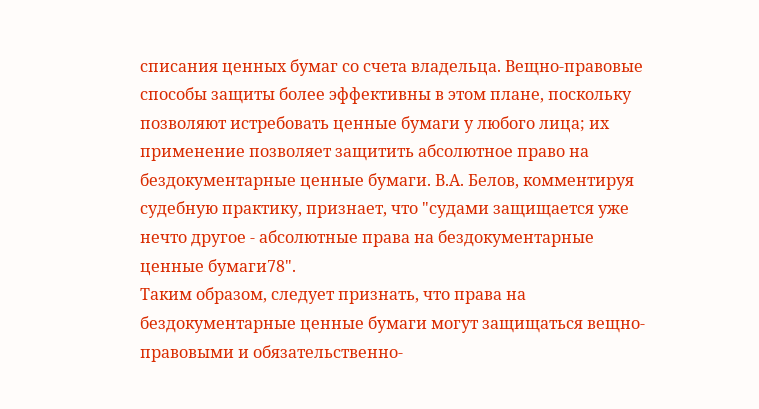списания ценных бумаг со счета владельца. Вещно-правовые способы защиты более эффективны в этом плане, поскольку позволяют истребовать ценные бумаги у любого лица; их применение позволяет защитить абсолютное право на бездокументарные ценные бумаги. В.А. Белов, комментируя судебную практику, признает, что "судами защищается уже нечто другое - абсолютные права на бездокументарные ценные бумаги78".
Таким образом, следует признать, что права на бездокументарные ценные бумаги могут защищаться вещно-правовыми и обязательственно-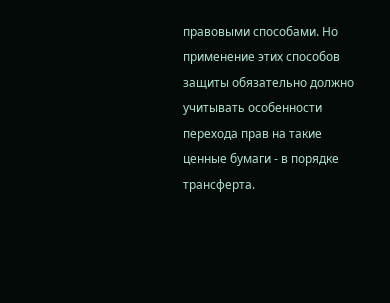правовыми способами. Но применение этих способов защиты обязательно должно учитывать особенности перехода прав на такие ценные бумаги - в порядке трансферта.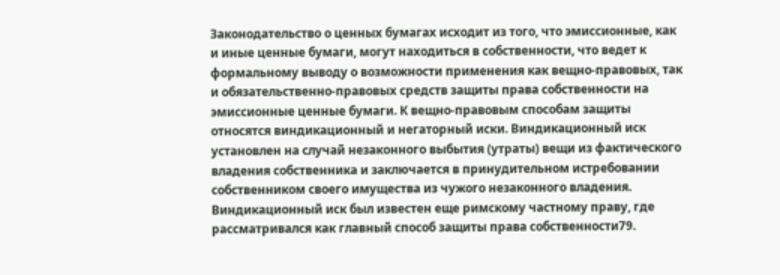Законодательство о ценных бумагах исходит из того, что эмиссионные, как и иные ценные бумаги, могут находиться в собственности, что ведет к формальному выводу о возможности применения как вещно-правовых, так и обязательственно-правовых средств защиты права собственности на эмиссионные ценные бумаги. К вещно-правовым способам защиты относятся виндикационный и негаторный иски. Виндикационный иск установлен на случай незаконного выбытия (утраты) вещи из фактического владения собственника и заключается в принудительном истребовании собственником своего имущества из чужого незаконного владения. Виндикационный иск был известен еще римскому частному праву, где рассматривался как главный способ защиты права собственности79.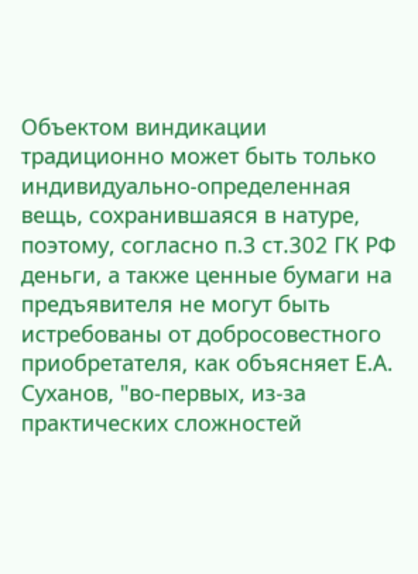Объектом виндикации традиционно может быть только индивидуально-определенная вещь, сохранившаяся в натуре, поэтому, согласно п.3 ст.302 ГК РФ деньги, а также ценные бумаги на предъявителя не могут быть истребованы от добросовестного приобретателя, как объясняет Е.А. Суханов, "во-первых, из-за практических сложностей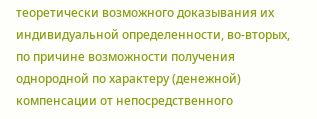теоретически возможного доказывания их индивидуальной определенности, во-вторых, по причине возможности получения однородной по характеру (денежной) компенсации от непосредственного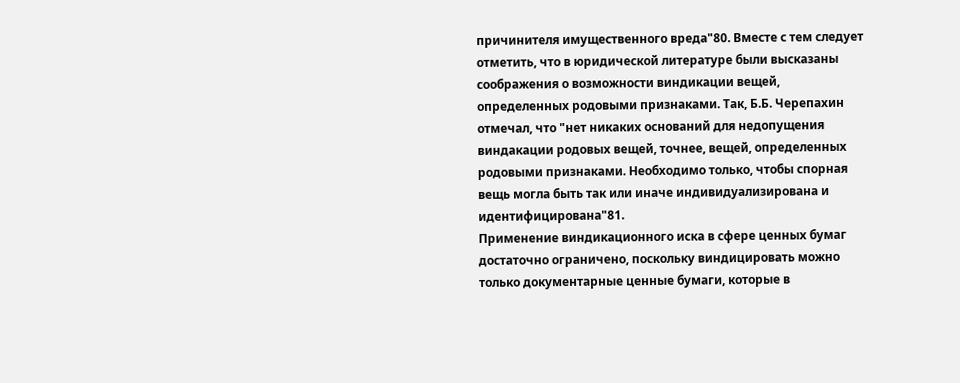причинителя имущественного вреда"80. Вместе с тем следует отметить, что в юридической литературе были высказаны соображения о возможности виндикации вещей, определенных родовыми признаками. Так, Б.Б. Черепахин отмечал, что "нет никаких оснований для недопущения виндакации родовых вещей, точнее, вещей, определенных родовыми признаками. Необходимо только, чтобы спорная вещь могла быть так или иначе индивидуализирована и идентифицирована"81.
Применение виндикационного иска в сфере ценных бумаг достаточно ограничено, поскольку виндицировать можно только документарные ценные бумаги, которые в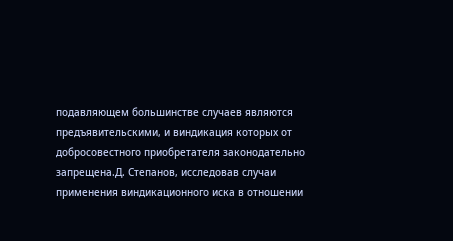подавляющем большинстве случаев являются предъявительскими, и виндикация которых от добросовестного приобретателя законодательно запрещена.Д. Степанов, исследовав случаи применения виндикационного иска в отношении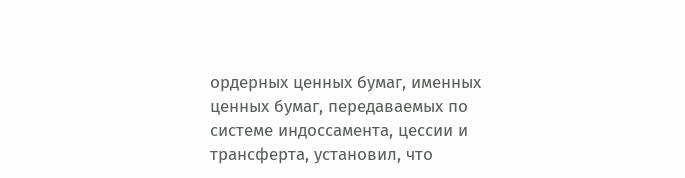ордерных ценных бумаг, именных ценных бумаг, передаваемых по системе индоссамента, цессии и трансферта, установил, что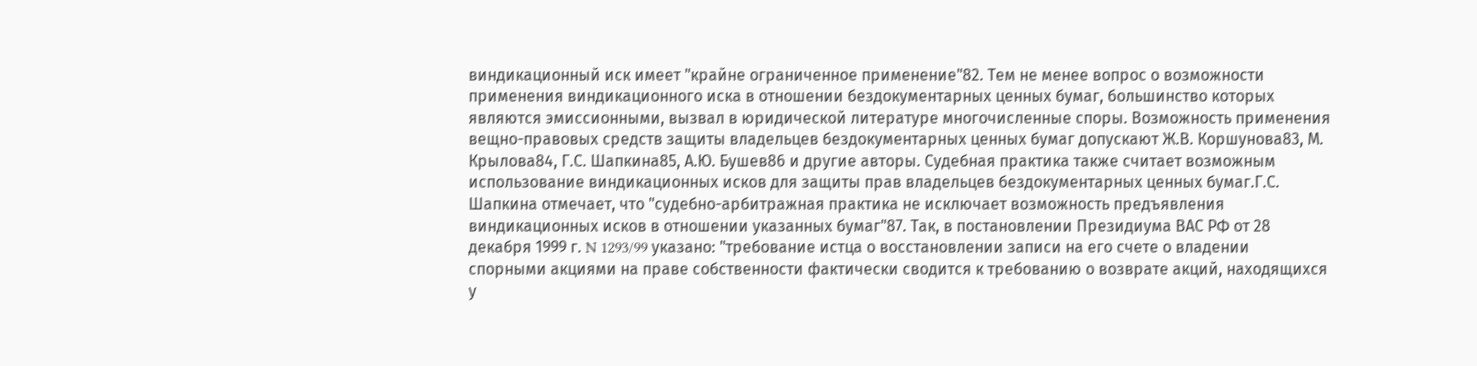виндикационный иск имеет "крайне ограниченное применение"82. Тем не менее вопрос о возможности применения виндикационного иска в отношении бездокументарных ценных бумаг, большинство которых являются эмиссионными, вызвал в юридической литературе многочисленные споры. Возможность применения вещно-правовых средств защиты владельцев бездокументарных ценных бумаг допускают Ж.В. Коршунова83, М. Крылова84, Г.С. Шапкина85, А.Ю. Бушев86 и другие авторы. Судебная практика также считает возможным использование виндикационных исков для защиты прав владельцев бездокументарных ценных бумаг.Г.С. Шапкина отмечает, что "судебно-арбитражная практика не исключает возможность предъявления виндикационных исков в отношении указанных бумаг"87. Так, в постановлении Президиума ВАС РФ от 28 декабря 1999 г. N 1293/99 указано: "требование истца о восстановлении записи на его счете о владении спорными акциями на праве собственности фактически сводится к требованию о возврате акций, находящихся у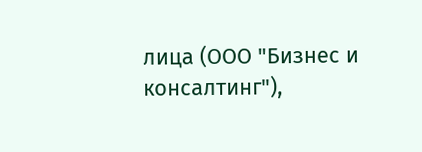лица (ООО "Бизнес и консалтинг"),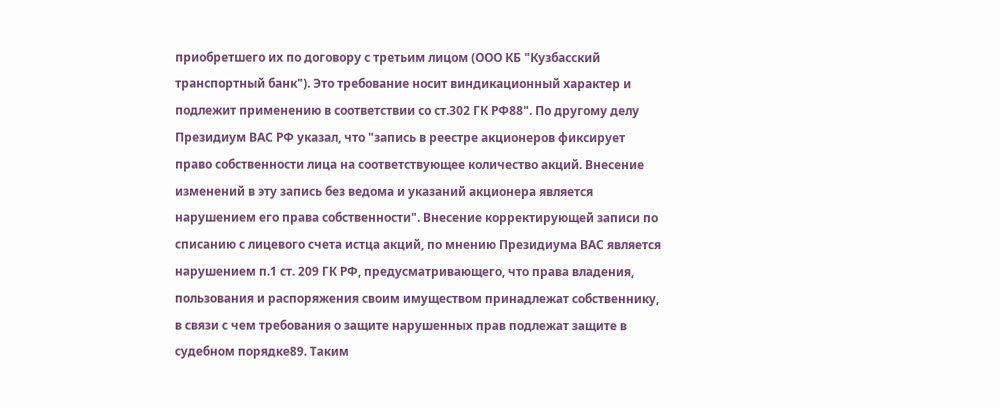приобретшего их по договору с третьим лицом (ООО КБ "Кузбасский транспортный банк"). Это требование носит виндикационный характер и подлежит применению в соответствии со ст.302 ГК РФ88". По другому делу Президиум ВАС РФ указал, что "запись в реестре акционеров фиксирует право собственности лица на соответствующее количество акций. Внесение изменений в эту запись без ведома и указаний акционера является нарушением его права собственности". Внесение корректирующей записи по списанию с лицевого счета истца акций, по мнению Президиума ВАС является нарушением п.1 ст. 209 ГК РФ, предусматривающего, что права владения, пользования и распоряжения своим имуществом принадлежат собственнику, в связи с чем требования о защите нарушенных прав подлежат защите в судебном порядке89. Таким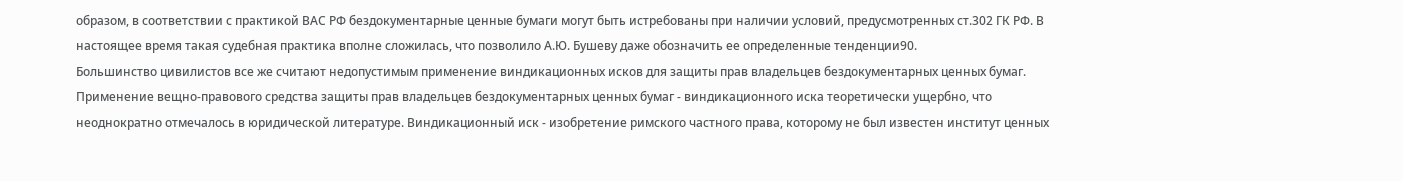образом, в соответствии с практикой ВАС РФ бездокументарные ценные бумаги могут быть истребованы при наличии условий, предусмотренных ст.302 ГК РФ. В настоящее время такая судебная практика вполне сложилась, что позволило А.Ю. Бушеву даже обозначить ее определенные тенденции90.
Большинство цивилистов все же считают недопустимым применение виндикационных исков для защиты прав владельцев бездокументарных ценных бумаг.
Применение вещно-правового средства защиты прав владельцев бездокументарных ценных бумаг - виндикационного иска теоретически ущербно, что неоднократно отмечалось в юридической литературе. Виндикационный иск - изобретение римского частного права, которому не был известен институт ценных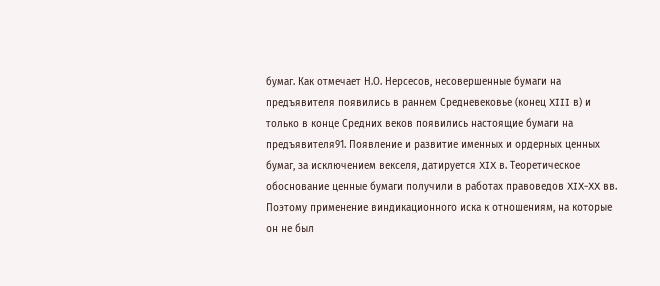бумаг. Как отмечает Н.О. Нерсесов, несовершенные бумаги на предъявителя появились в раннем Средневековье (конец XIII в) и только в конце Средних веков появились настоящие бумаги на предъявителя91. Появление и развитие именных и ордерных ценных бумаг, за исключением векселя, датируется XIX в. Теоретическое обоснование ценные бумаги получили в работах правоведов XIX-XX вв. Поэтому применение виндикационного иска к отношениям, на которые он не был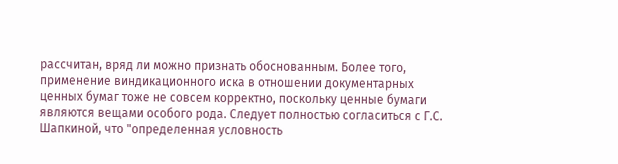рассчитан, вряд ли можно признать обоснованным. Более того, применение виндикационного иска в отношении документарных ценных бумаг тоже не совсем корректно, поскольку ценные бумаги являются вещами особого рода. Следует полностью согласиться с Г.С. Шапкиной, что "определенная условность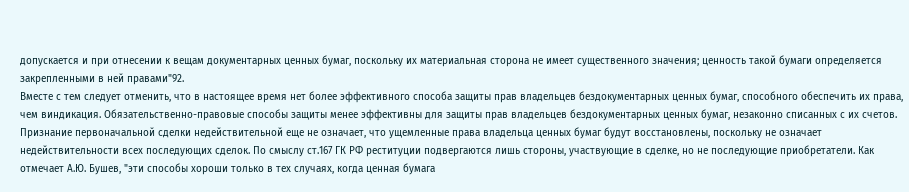допускается и при отнесении к вещам документарных ценных бумаг, поскольку их материальная сторона не имеет существенного значения; ценность такой бумаги определяется закрепленными в ней правами"92.
Вместе с тем следует отменить, что в настоящее время нет более эффективного способа защиты прав владельцев бездокументарных ценных бумаг, способного обеспечить их права, чем виндикация. Обязательственно-правовые способы защиты менее эффективны для защиты прав владельцев бездокументарных ценных бумаг, незаконно списанных с их счетов. Признание первоначальной сделки недействительной еще не означает, что ущемленные права владельца ценных бумаг будут восстановлены, поскольку не означает недействительности всех последующих сделок. По смыслу ст.167 ГК РФ реституции подвергаются лишь стороны, участвующие в сделке, но не последующие приобретатели. Как отмечает А.Ю. Бушев, "эти способы хороши только в тех случаях, когда ценная бумага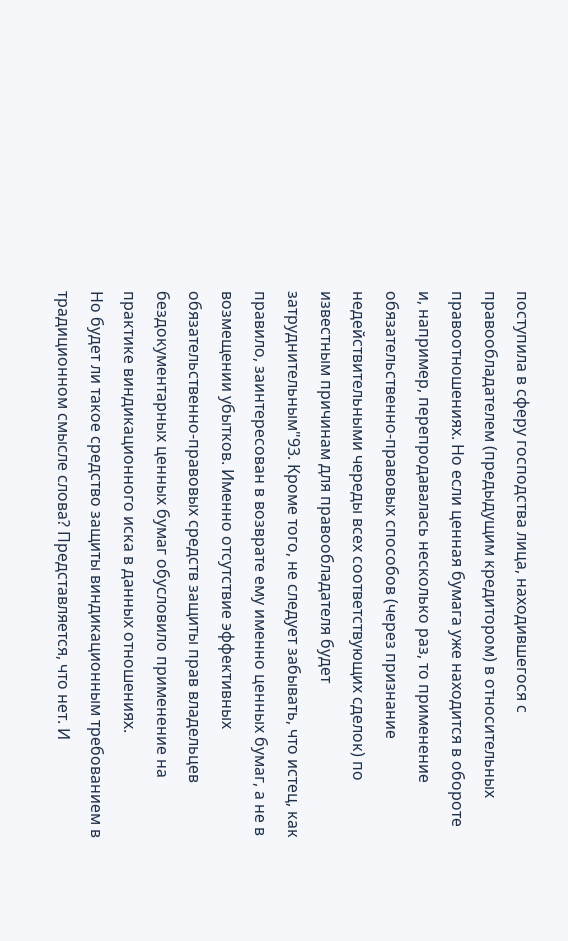поступила в сферу господства лица, находившегося с правообладателем (предыдущим кредитором) в относительных правоотношениях. Но если ценная бумага уже находится в обороте и, например, перепродавалась несколько раз, то применение обязательственно-правовых способов (через признание недействительными череды всех соответствующих сделок) по известным причинам для правообладателя будет затруднительным"93. Кроме того, не следует забывать, что истец, как правило, заинтересован в возврате ему именно ценных бумаг, а не в возмещении убытков. Именно отсутствие эффективных обязательственно-правовых средств защиты прав владельцев бездокументарных ценных бумаг обусловило применение на практике виндикационного иска в данных отношениях.
Но будет ли такое средство защиты виндикационным требованием в традиционном смысле слова? Представляется, что нет. И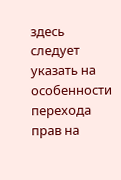здесь следует указать на особенности перехода прав на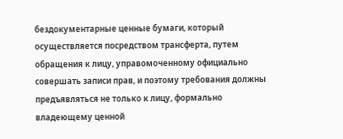бездокументарные ценные бумаги, который осуществляется посредством трансферта, путем обращения к лицу, управомоченному официально совершать записи прав, и поэтому требования должны предъявляться не только к лицу, формально владеющему ценной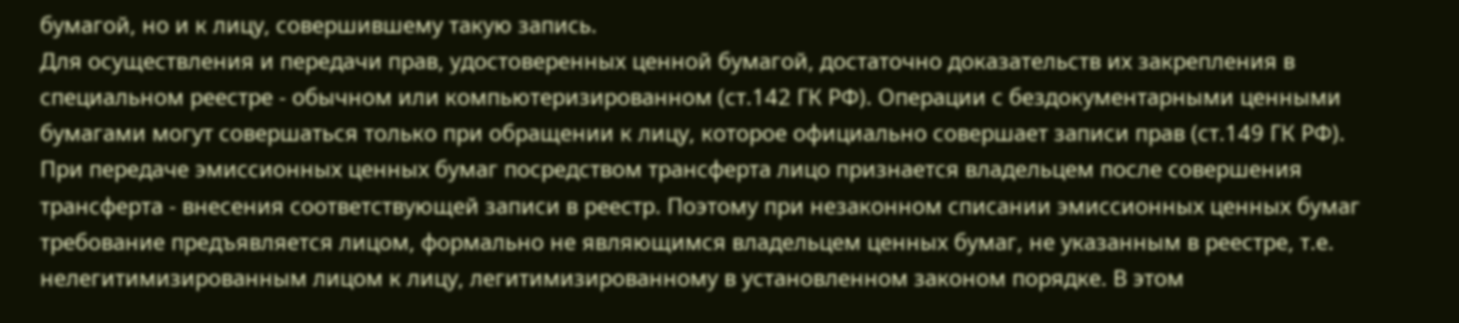бумагой, но и к лицу, совершившему такую запись.
Для осуществления и передачи прав, удостоверенных ценной бумагой, достаточно доказательств их закрепления в специальном реестре - обычном или компьютеризированном (ст.142 ГК РФ). Операции с бездокументарными ценными бумагами могут совершаться только при обращении к лицу, которое официально совершает записи прав (ст.149 ГК РФ). При передаче эмиссионных ценных бумаг посредством трансферта лицо признается владельцем после совершения трансферта - внесения соответствующей записи в реестр. Поэтому при незаконном списании эмиссионных ценных бумаг требование предъявляется лицом, формально не являющимся владельцем ценных бумаг, не указанным в реестре, т.е. нелегитимизированным лицом к лицу, легитимизированному в установленном законом порядке. В этом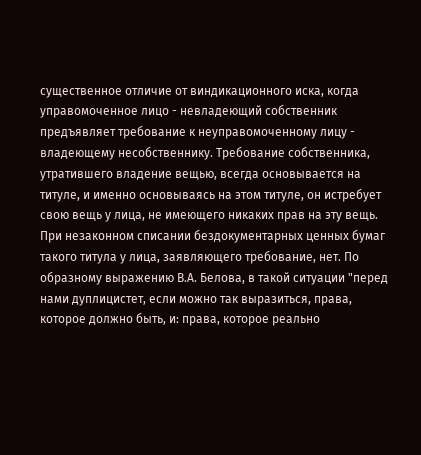существенное отличие от виндикационного иска, когда управомоченное лицо - невладеющий собственник предъявляет требование к неуправомоченному лицу - владеющему несобственнику. Требование собственника, утратившего владение вещью, всегда основывается на титуле, и именно основываясь на этом титуле, он истребует свою вещь у лица, не имеющего никаких прав на эту вещь. При незаконном списании бездокументарных ценных бумаг такого титула у лица, заявляющего требование, нет. По образному выражению В.А. Белова, в такой ситуации "перед нами дуплицистет, если можно так выразиться, права, которое должно быть, и: права, которое реально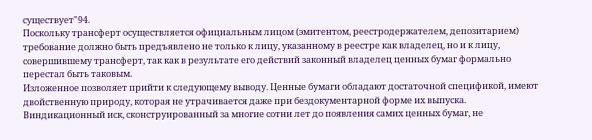существует"94.
Поскольку трансферт осуществляется официальным лицом (эмитентом, реестродержателем, депозитарием) требование должно быть предъявлено не только к лицу, указанному в реестре как владелец, но и к лицу, совершившему трансферт, так как в результате его действий законный владелец ценных бумаг формально перестал быть таковым.
Изложенное позволяет прийти к следующему выводу. Ценные бумаги обладают достаточной спецификой, имеют двойственную природу, которая не утрачивается даже при бездокументарной форме их выпуска. Виндикационный иск, сконструированный за многие сотни лет до появления самих ценных бумаг, не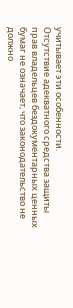учитывает эти особенности.
Отсутствие адекватного средства защиты прав владельцев бездокументарных ценных бумаг не означает, что законодательство не должно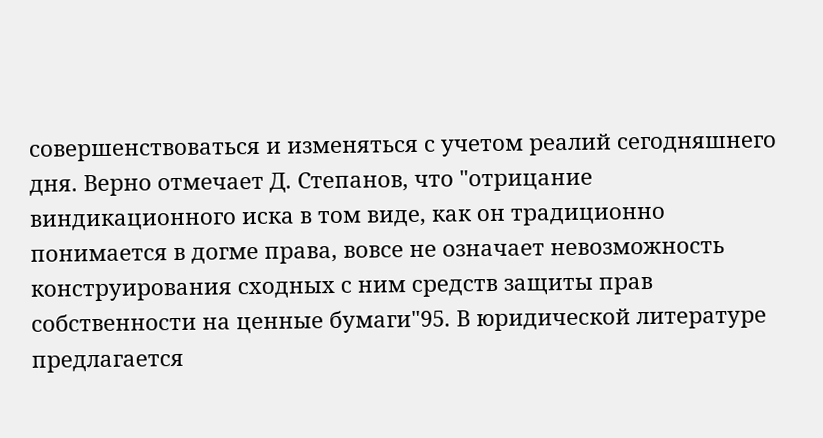совершенствоваться и изменяться с учетом реалий сегодняшнего дня. Верно отмечает Д. Степанов, что "отрицание виндикационного иска в том виде, как он традиционно понимается в догме права, вовсе не означает невозможность конструирования сходных с ним средств защиты прав собственности на ценные бумаги"95. В юридической литературе предлагается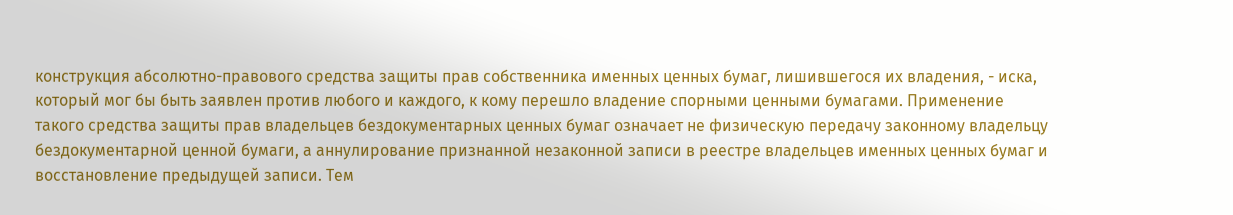конструкция абсолютно-правового средства защиты прав собственника именных ценных бумаг, лишившегося их владения, - иска, который мог бы быть заявлен против любого и каждого, к кому перешло владение спорными ценными бумагами. Применение такого средства защиты прав владельцев бездокументарных ценных бумаг означает не физическую передачу законному владельцу бездокументарной ценной бумаги, а аннулирование признанной незаконной записи в реестре владельцев именных ценных бумаг и восстановление предыдущей записи. Тем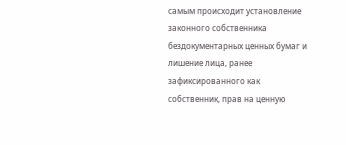самым происходит установление законного собственника бездокументарных ценных бумаг и лишение лица, ранее зафиксированного как собственник, прав на ценную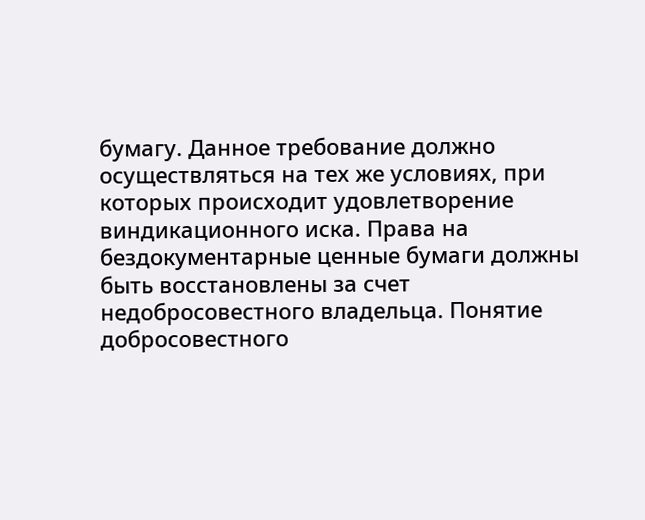бумагу. Данное требование должно осуществляться на тех же условиях, при которых происходит удовлетворение виндикационного иска. Права на бездокументарные ценные бумаги должны быть восстановлены за счет недобросовестного владельца. Понятие добросовестного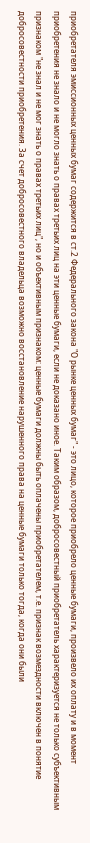приобретателя эмиссионных ценных бумаг содержится в ст.2 Федерального закона "О рынке ценных бумаг" - это лицо, которое приобрело ценные бумаги, произвело их оплату и в момент приобретения не знало и не могло знать о правах третьих лиц на эти ценные бумаги, если не доказано иное. Таким образом, добросовестный приобретатель характеризуется не только субъективным признаком "не знал и не мог знать о правах третьих лиц", но и объективным признаком: ценные бумаги должны быть оплачены приобретателем, т.е. признак возмездности включен в понятие добросовестности приобретения. За счет добросовестного владельца возможно восстановление нарушенного права на ценные бумаги только тогда, когда они были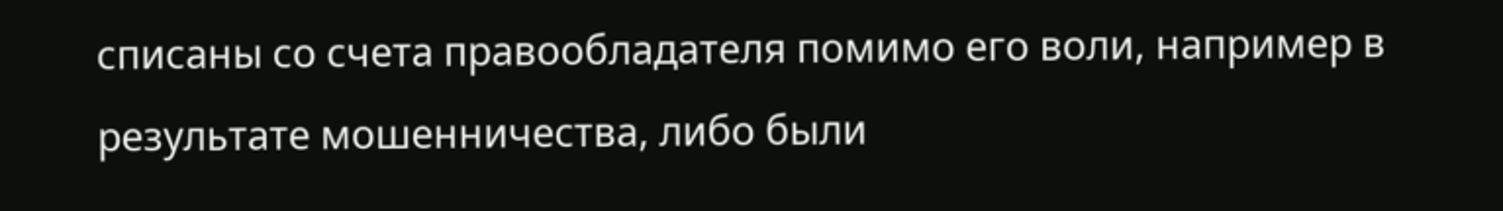списаны со счета правообладателя помимо его воли, например в результате мошенничества, либо были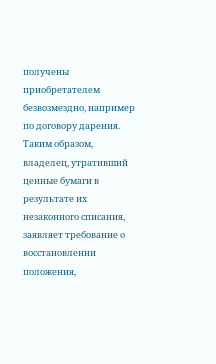получены приобретателем безвозмездно, например по договору дарения. Таким образом, владелец, утративший ценные бумаги в результате их незаконного списания, заявляет требование о восстановлении положения,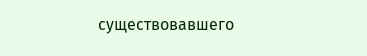существовавшего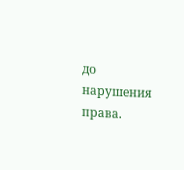до нарушения права.